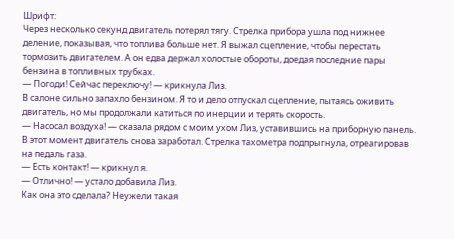Шрифт:
Через несколько секунд двигатель потерял тягу. Стрелка прибора ушла под нижнее деление, показывая, что топлива больше нет. Я выжал сцепление, чтобы перестать тормозить двигателем. А он едва держал холостые обороты, доедая последние пары бензина в топливных трубках.
— Погоди! Сейчас переключу! — крикнула Лиз.
В салоне сильно запахло бензином. Я то и дело отпускал сцепление, пытаясь оживить двигатель, но мы продолжали катиться по инерции и терять скорость.
— Насосал воздуха! — сказала рядом с моим ухом Лиз, уставившись на приборную панель.
В этот момент двигатель снова заработал. Стрелка тахометра подпрыгнула, отреагировав на педаль газа.
— Есть контакт! — крикнул я.
— Отлично! — устало добавила Лиз.
Как она это сделала? Неужели такая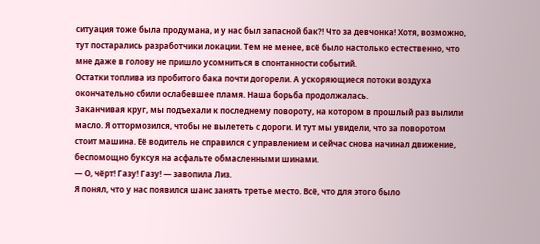ситуация тоже была продумана, и у нас был запасной бак?! Что за девчонка! Хотя, возможно, тут постарались разработчики локации. Тем не менее, всё было настолько естественно, что мне даже в голову не пришло усомниться в спонтанности событий.
Остатки топлива из пробитого бака почти догорели. А ускоряющиеся потоки воздуха окончательно сбили ослабевшее пламя. Наша борьба продолжалась.
Заканчивая круг, мы подъехали к последнему повороту, на котором в прошлый раз вылили масло. Я оттормозился, чтобы не вылететь с дороги. И тут мы увидели, что за поворотом стоит машина. Её водитель не справился с управлением и сейчас снова начинал движение, беспомощно буксуя на асфальте обмасленными шинами.
— О, чёрт! Газу! Газу! — завопила Лиз.
Я понял, что у нас появился шанс занять третье место. Всё, что для этого было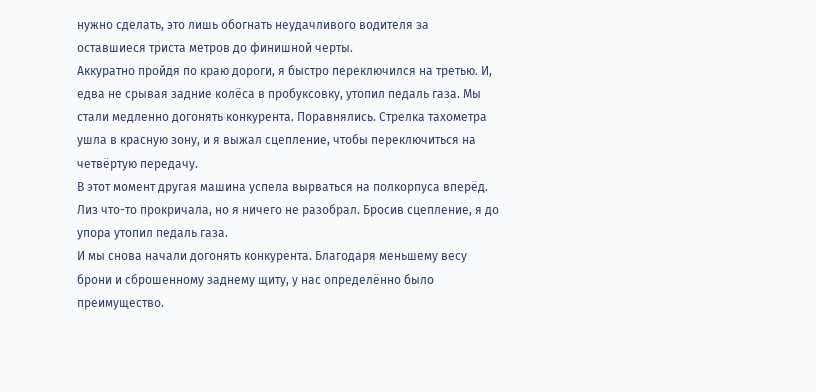нужно сделать, это лишь обогнать неудачливого водителя за оставшиеся триста метров до финишной черты.
Аккуратно пройдя по краю дороги, я быстро переключился на третью. И, едва не срывая задние колёса в пробуксовку, утопил педаль газа. Мы стали медленно догонять конкурента. Поравнялись. Стрелка тахометра ушла в красную зону, и я выжал сцепление, чтобы переключиться на четвёртую передачу.
В этот момент другая машина успела вырваться на полкорпуса вперёд. Лиз что-то прокричала, но я ничего не разобрал. Бросив сцепление, я до упора утопил педаль газа.
И мы снова начали догонять конкурента. Благодаря меньшему весу брони и сброшенному заднему щиту, у нас определённо было преимущество.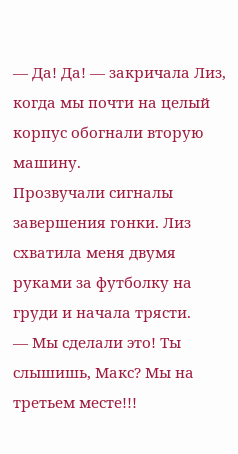— Да! Да! — закричала Лиз, когда мы почти на целый корпус обогнали вторую машину.
Прозвучали сигналы завершения гонки. Лиз схватила меня двумя руками за футболку на груди и начала трясти.
— Мы сделали это! Ты слышишь, Макс? Мы на третьем месте!!!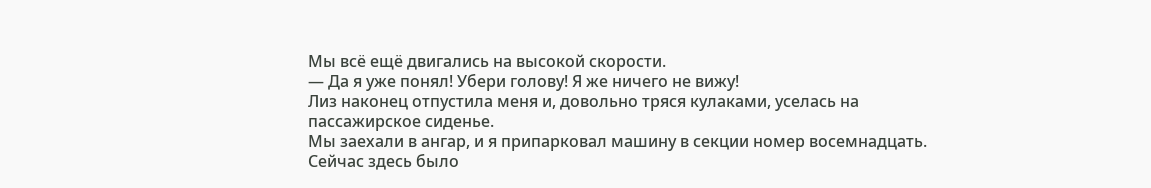Мы всё ещё двигались на высокой скорости.
— Да я уже понял! Убери голову! Я же ничего не вижу!
Лиз наконец отпустила меня и, довольно тряся кулаками, уселась на пассажирское сиденье.
Мы заехали в ангар, и я припарковал машину в секции номер восемнадцать. Сейчас здесь было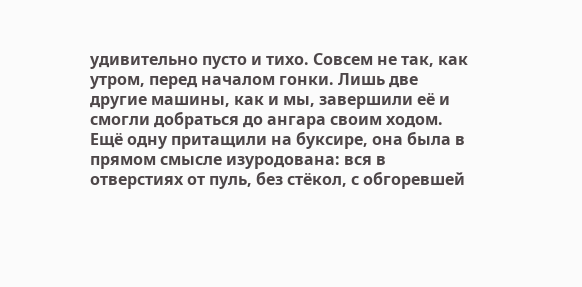удивительно пусто и тихо. Совсем не так, как утром, перед началом гонки. Лишь две другие машины, как и мы, завершили её и смогли добраться до ангара своим ходом. Ещё одну притащили на буксире, она была в прямом смысле изуродована: вся в отверстиях от пуль, без стёкол, с обгоревшей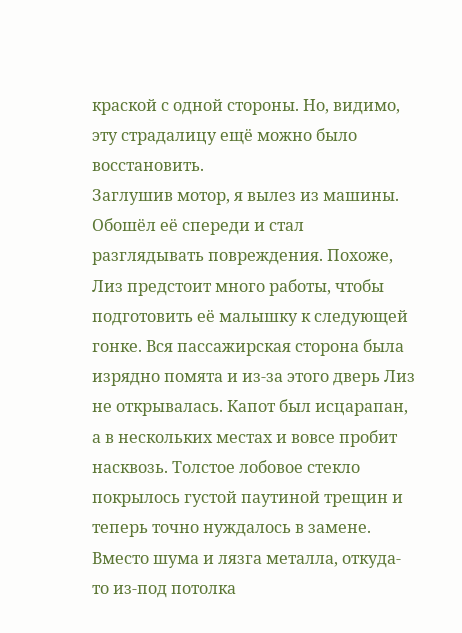краской с одной стороны. Но, видимо, эту страдалицу ещё можно было восстановить.
Заглушив мотор, я вылез из машины. Обошёл её спереди и стал разглядывать повреждения. Похоже, Лиз предстоит много работы, чтобы подготовить её малышку к следующей гонке. Вся пассажирская сторона была изрядно помята и из-за этого дверь Лиз не открывалась. Капот был исцарапан, а в нескольких местах и вовсе пробит насквозь. Толстое лобовое стекло покрылось густой паутиной трещин и теперь точно нуждалось в замене.
Вместо шума и лязга металла, откуда-то из-под потолка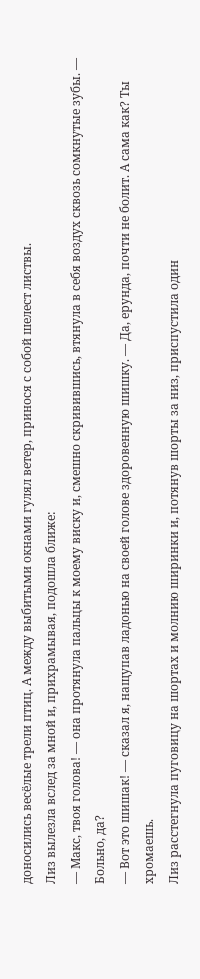доносились весёлые трели птиц. А между выбитыми окнами гулял ветер, принося с собой шелест листвы.
Лиз вылезла вслед за мной и, прихрамывая, подошла ближе:
— Макс, твоя голова! — она протянула пальцы к моему виску и, смешно скривившись, втянула в себя воздух сквозь сомкнутые зубы. — Больно, да?
— Вот это шишак! — сказал я, нащупав ладонью на своей голове здоровенную шишку. — Да, ерунда, почти не болит. А сама как? Ты хромаешь.
Лиз расстегнула пуговицу на шортах и молнию ширинки и, потянув шорты за низ, приспустила один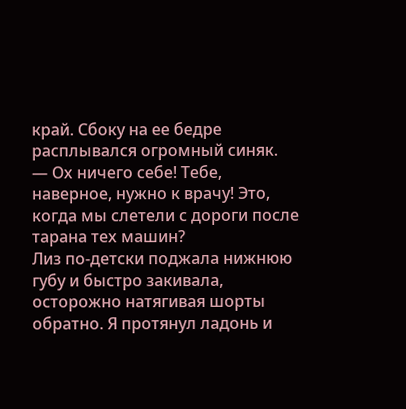край. Сбоку на ее бедре расплывался огромный синяк.
— Ох ничего себе! Тебе, наверное, нужно к врачу! Это, когда мы слетели с дороги после тарана тех машин?
Лиз по-детски поджала нижнюю губу и быстро закивала, осторожно натягивая шорты обратно. Я протянул ладонь и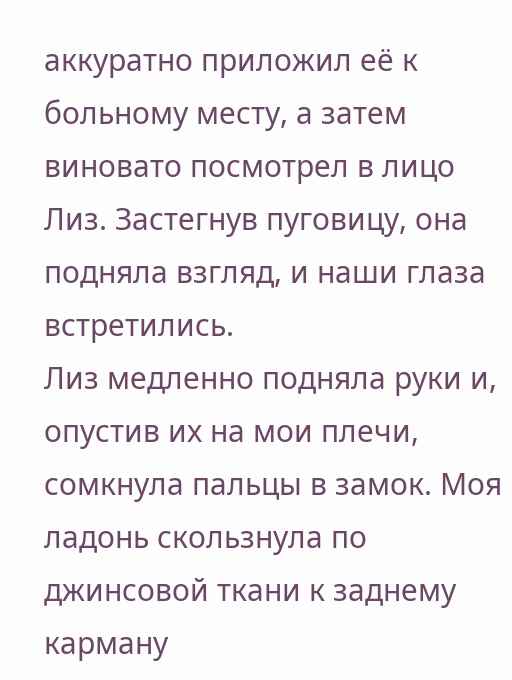аккуратно приложил её к больному месту, а затем виновато посмотрел в лицо Лиз. Застегнув пуговицу, она подняла взгляд, и наши глаза встретились.
Лиз медленно подняла руки и, опустив их на мои плечи, сомкнула пальцы в замок. Моя ладонь скользнула по джинсовой ткани к заднему карману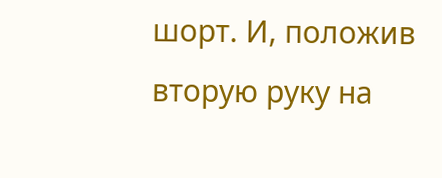шорт. И, положив вторую руку на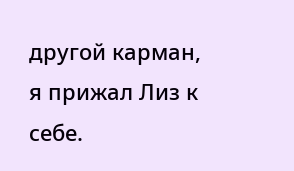другой карман, я прижал Лиз к себе.